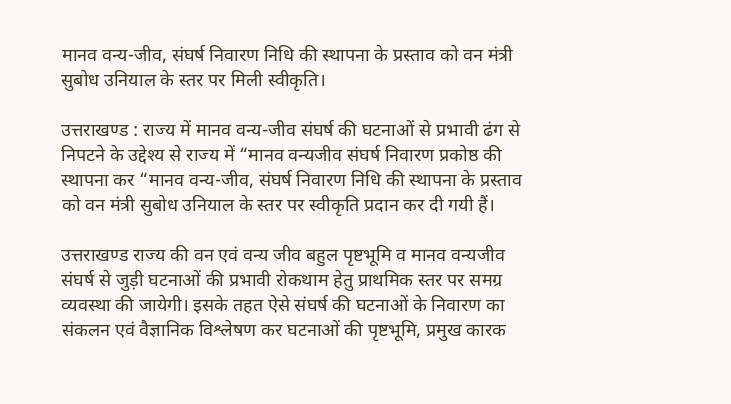मानव वन्य-जीव, संघर्ष निवारण निधि की स्थापना के प्रस्ताव को वन मंत्री सुबोध उनियाल के स्तर पर मिली स्वीकृति।

उत्तराखण्ड : राज्य में मानव वन्य-जीव संघर्ष की घटनाओं से प्रभावी ढंग से निपटने के उद्देश्य से राज्य में “मानव वन्यजीव संघर्ष निवारण प्रकोष्ठ की स्थापना कर “मानव वन्य-जीव, संघर्ष निवारण निधि की स्थापना के प्रस्ताव को वन मंत्री सुबोध उनियाल के स्तर पर स्वीकृति प्रदान कर दी गयी हैं।

उत्तराखण्ड राज्य की वन एवं वन्य जीव बहुल पृष्टभूमि व मानव वन्यजीव संघर्ष से जुड़ी घटनाओं की प्रभावी रोकथाम हेतु प्राथमिक स्तर पर समग्र व्यवस्था की जायेगी। इसके तहत ऐसे संघर्ष की घटनाओं के निवारण का संकलन एवं वैज्ञानिक विश्लेषण कर घटनाओं की पृष्टभूमि, प्रमुख कारक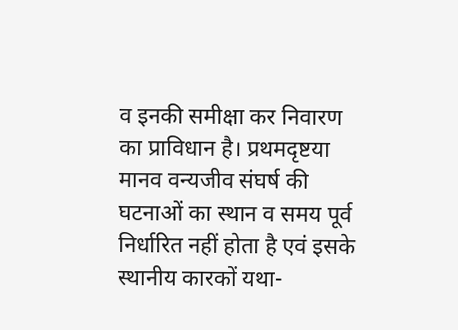व इनकी समीक्षा कर निवारण का प्राविधान है। प्रथमदृष्टया मानव वन्यजीव संघर्ष की घटनाओं का स्थान व समय पूर्व निर्धारित नहीं होता है एवं इसके स्थानीय कारकों यथा-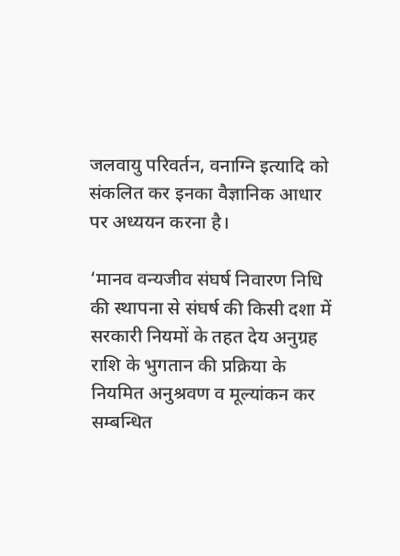जलवायु परिवर्तन, वनाग्नि इत्यादि को संकलित कर इनका वैज्ञानिक आधार पर अध्ययन करना है।

‘मानव वन्यजीव संघर्ष निवारण निधि की स्थापना से संघर्ष की किसी दशा में सरकारी नियमों के तहत देय अनुग्रह राशि के भुगतान की प्रक्रिया के नियमित अनुश्रवण व मूल्यांकन कर सम्बन्धित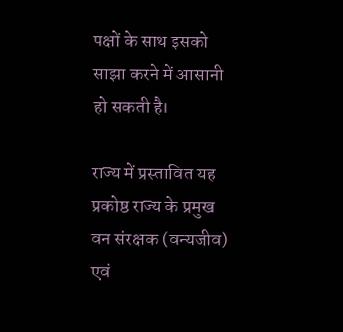पक्षों के साथ इसको साझा करने में आसानी हो सकती है।

राज्य में प्रस्तावित यह प्रकोष्ठ राज्य के प्रमुख वन संरक्षक (वन्यजीव) एवं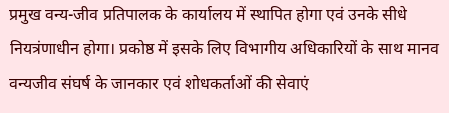प्रमुख वन्य-जीव प्रतिपालक के कार्यालय में स्थापित होगा एवं उनके सीधे नियत्रंणाधीन होगा। प्रकोष्ठ में इसके लिए विभागीय अधिकारियों के साथ मानव वन्यजीव संघर्ष के जानकार एवं शोधकर्ताओं की सेवाएं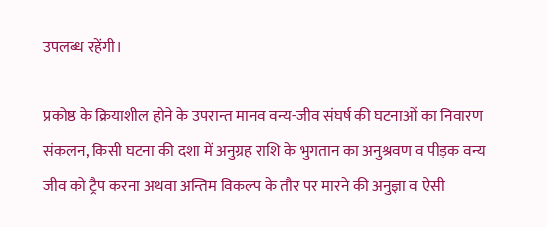उपलब्ध रहेंगी।

प्रकोष्ठ के क्रियाशील होने के उपरान्त मानव वन्य-जीव संघर्ष की घटनाओं का निवारण संकलन, किसी घटना की दशा में अनुग्रह राशि के भुगतान का अनुश्रवण व पीड़क वन्य जीव को ट्रैप करना अथवा अन्तिम विकल्प के तौर पर मारने की अनुज्ञा व ऐसी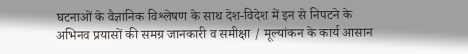घटनाओं के वैज्ञानिक विश्लेषण के साथ देश-विदेश में इन से निपटने के अभिनव प्रयासों की समग्र जानकारी व समीक्षा / मूल्यांकन के कार्य आसान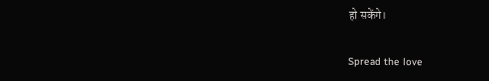हो सकेंगे।

Spread the love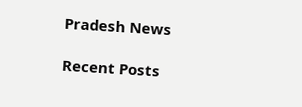Pradesh News

Recent Posts